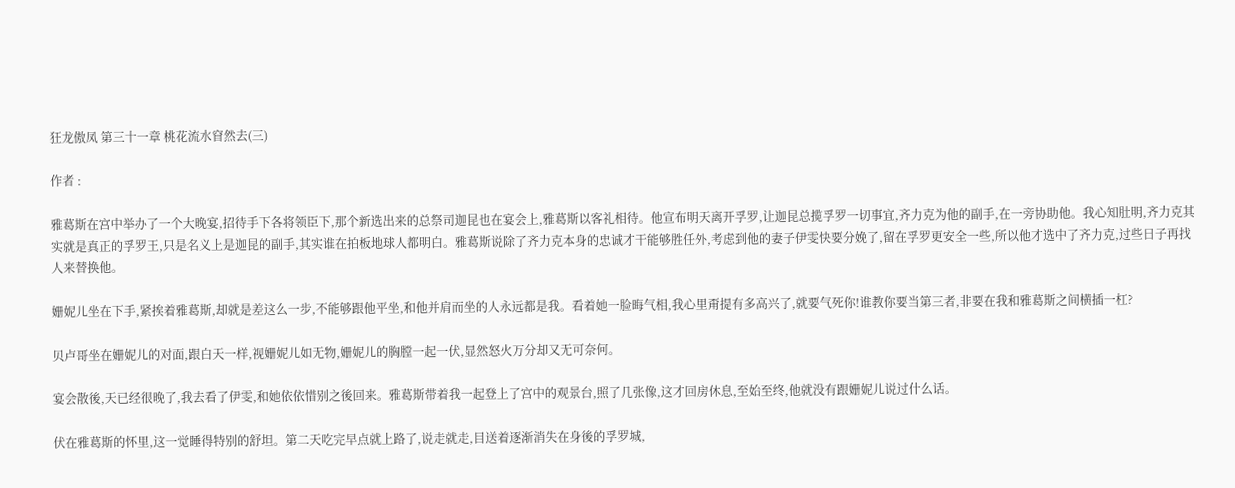狂龙傲凤 第三十一章 桃花流水窅然去(三)

作者 :

雅葛斯在宫中举办了一个大晚宴,招待手下各将领臣下,那个新选出来的总祭司迦昆也在宴会上,雅葛斯以客礼相待。他宣布明天离开孚罗,让迦昆总揽孚罗一切事宜,齐力克为他的副手,在一旁协助他。我心知肚明,齐力克其实就是真正的孚罗王,只是名义上是迦昆的副手,其实谁在拍板地球人都明白。雅葛斯说除了齐力克本身的忠诚才干能够胜任外,考虑到他的妻子伊雯快要分娩了,留在孚罗更安全一些,所以他才选中了齐力克,过些日子再找人来替换他。

姗妮儿坐在下手,紧挨着雅葛斯,却就是差这么一步,不能够跟他平坐,和他并肩而坐的人永远都是我。看着她一脸晦气相,我心里甭提有多高兴了,就要气死你!谁教你要当第三者,非要在我和雅葛斯之间横插一杠?

贝卢哥坐在姗妮儿的对面,跟白天一样,视姗妮儿如无物,姗妮儿的胸膛一起一伏,显然怒火万分却又无可奈何。

宴会散後,天已经很晚了,我去看了伊雯,和她依依惜别之後回来。雅葛斯带着我一起登上了宫中的观景台,照了几张像,这才回房休息,至始至终,他就没有跟姗妮儿说过什么话。

伏在雅葛斯的怀里,这一觉睡得特别的舒坦。第二天吃完早点就上路了,说走就走,目送着逐渐消失在身後的孚罗城,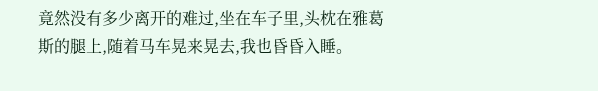竟然没有多少离开的难过,坐在车子里,头枕在雅葛斯的腿上,随着马车晃来晃去,我也昏昏入睡。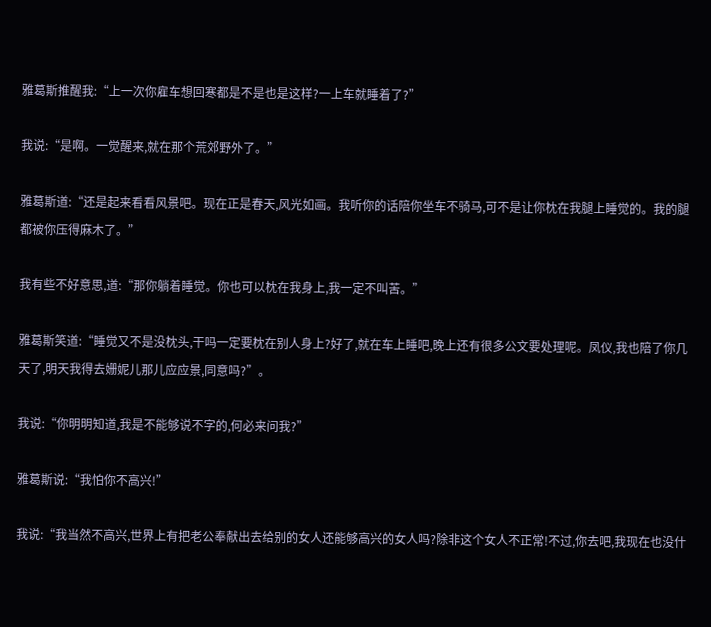雅葛斯推醒我:“上一次你雇车想回寒都是不是也是这样?一上车就睡着了?”

我说:“是啊。一觉醒来,就在那个荒郊野外了。”

雅葛斯道:“还是起来看看风景吧。现在正是春天,风光如画。我听你的话陪你坐车不骑马,可不是让你枕在我腿上睡觉的。我的腿都被你压得麻木了。”

我有些不好意思,道:“那你躺着睡觉。你也可以枕在我身上,我一定不叫苦。”

雅葛斯笑道:“睡觉又不是没枕头,干吗一定要枕在别人身上?好了,就在车上睡吧,晚上还有很多公文要处理呢。凤仪,我也陪了你几天了,明天我得去姗妮儿那儿应应景,同意吗?”。

我说:“你明明知道,我是不能够说不字的,何必来问我?”

雅葛斯说:“我怕你不高兴!”

我说:“我当然不高兴,世界上有把老公奉献出去给别的女人还能够高兴的女人吗?除非这个女人不正常!不过,你去吧,我现在也没什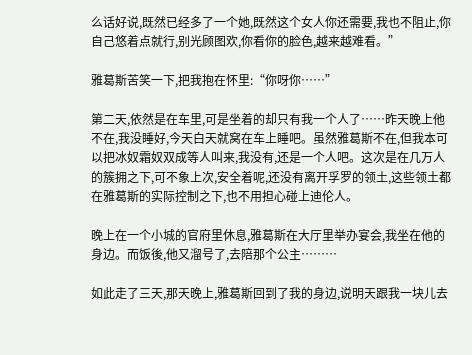么话好说,既然已经多了一个她,既然这个女人你还需要,我也不阻止,你自己悠着点就行,别光顾图欢,你看你的脸色,越来越难看。”

雅葛斯苦笑一下,把我抱在怀里:“你呀你……”

第二天,依然是在车里,可是坐着的却只有我一个人了……昨天晚上他不在,我没睡好,今天白天就窝在车上睡吧。虽然雅葛斯不在,但我本可以把冰奴霜奴双成等人叫来,我没有,还是一个人吧。这次是在几万人的簇拥之下,可不象上次,安全着呢,还没有离开孚罗的领土,这些领土都在雅葛斯的实际控制之下,也不用担心碰上迪伦人。

晚上在一个小城的官府里休息,雅葛斯在大厅里举办宴会,我坐在他的身边。而饭後,他又溜号了,去陪那个公主………

如此走了三天,那天晚上,雅葛斯回到了我的身边,说明天跟我一块儿去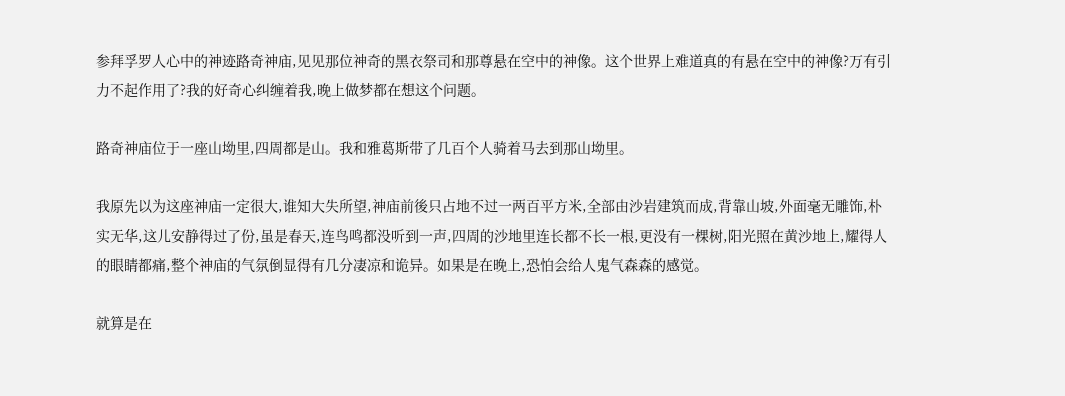参拜孚罗人心中的神迹路奇神庙,见见那位神奇的黑衣祭司和那尊悬在空中的神像。这个世界上难道真的有悬在空中的神像?万有引力不起作用了?我的好奇心纠缠着我,晚上做梦都在想这个问题。

路奇神庙位于一座山坳里,四周都是山。我和雅葛斯带了几百个人骑着马去到那山坳里。

我原先以为这座神庙一定很大,谁知大失所望,神庙前後只占地不过一两百平方米,全部由沙岩建筑而成,背靠山坡,外面毫无雕饰,朴实无华,这儿安静得过了份,虽是春天,连鸟鸣都没听到一声,四周的沙地里连长都不长一根,更没有一棵树,阳光照在黄沙地上,耀得人的眼睛都痛,整个神庙的气氛倒显得有几分凄凉和诡异。如果是在晚上,恐怕会给人鬼气森森的感觉。

就算是在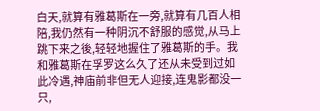白天,就算有雅葛斯在一旁,就算有几百人相陪,我仍然有一种阴沉不舒服的感觉,从马上跳下来之後,轻轻地握住了雅葛斯的手。我和雅葛斯在孚罗这么久了还从未受到过如此冷遇,神庙前非但无人迎接,连鬼影都没一只,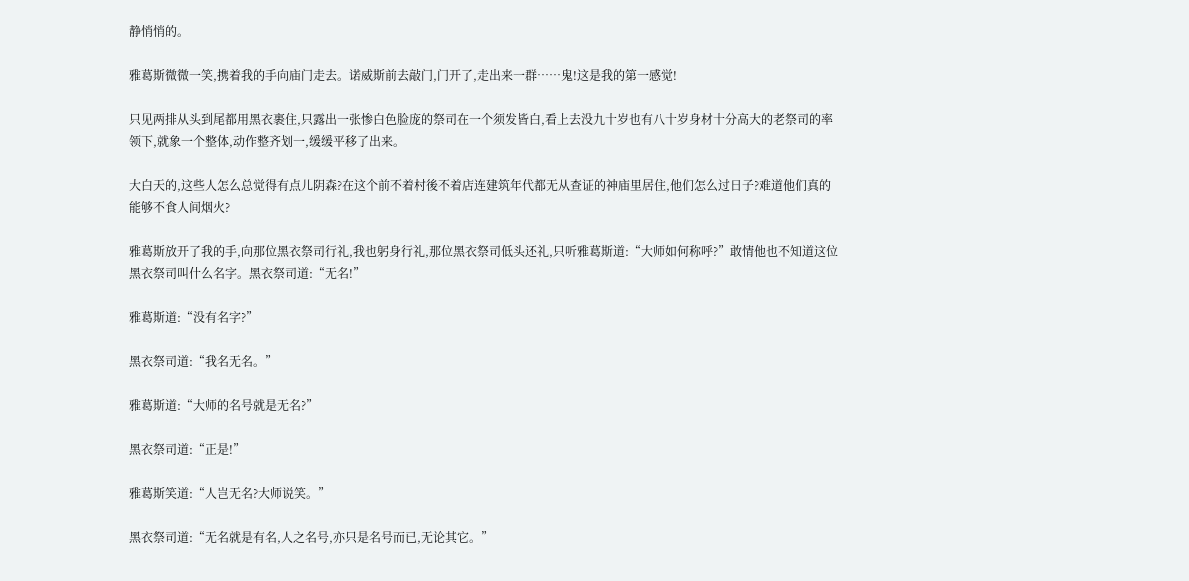静悄悄的。

雅葛斯微微一笑,携着我的手向庙门走去。诺威斯前去敲门,门开了,走出来一群……鬼!这是我的第一感觉!

只见两排从头到尾都用黑衣裹住,只露出一张惨白色脸庞的祭司在一个须发皆白,看上去没九十岁也有八十岁身材十分高大的老祭司的率领下,就象一个整体,动作整齐划一,缓缓平移了出来。

大白天的,这些人怎么总觉得有点儿阴森?在这个前不着村後不着店连建筑年代都无从查证的神庙里居住,他们怎么过日子?难道他们真的能够不食人间烟火?

雅葛斯放开了我的手,向那位黑衣祭司行礼,我也躬身行礼,那位黑衣祭司低头还礼,只听雅葛斯道:“大师如何称呼?”敢情他也不知道这位黑衣祭司叫什么名字。黑衣祭司道:“无名!”

雅葛斯道:“没有名字?”

黑衣祭司道:“我名无名。”

雅葛斯道:“大师的名号就是无名?”

黑衣祭司道:“正是!”

雅葛斯笑道:“人岂无名?大师说笑。”

黑衣祭司道:“无名就是有名,人之名号,亦只是名号而已,无论其它。”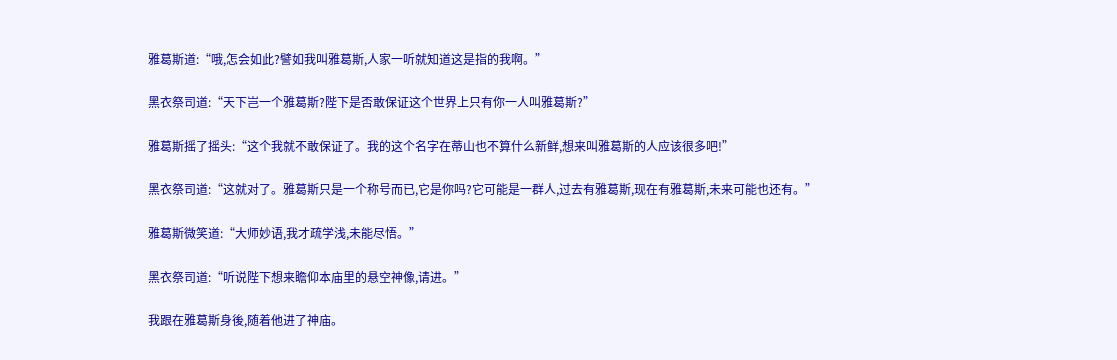雅葛斯道:“哦,怎会如此?譬如我叫雅葛斯,人家一听就知道这是指的我啊。”

黑衣祭司道:“天下岂一个雅葛斯?陛下是否敢保证这个世界上只有你一人叫雅葛斯?”

雅葛斯摇了摇头:“这个我就不敢保证了。我的这个名字在蒂山也不算什么新鲜,想来叫雅葛斯的人应该很多吧!”

黑衣祭司道:“这就对了。雅葛斯只是一个称号而已,它是你吗?它可能是一群人,过去有雅葛斯,现在有雅葛斯,未来可能也还有。”

雅葛斯微笑道:“大师妙语,我才疏学浅,未能尽悟。”

黑衣祭司道:“听说陛下想来瞻仰本庙里的悬空神像,请进。”

我跟在雅葛斯身後,随着他进了神庙。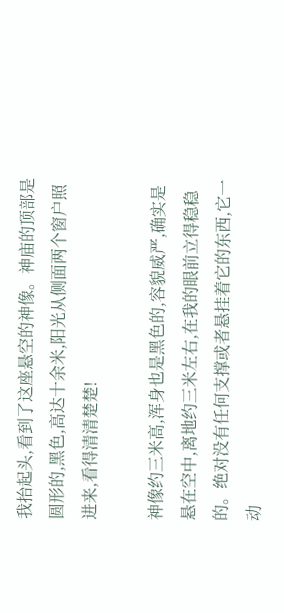我抬起头,看到了这座悬空的神像。神庙的顶部是圆形的,黑色,高达十余米,阳光从侧面两个窗户照进来,看得清清楚楚!

神像约三米高,浑身也是黑色的,容貌威严,确实是悬在空中,离地约三米左右,在我的眼前立得稳稳的。绝对没有任何支撑或者悬挂着它的东西,它一动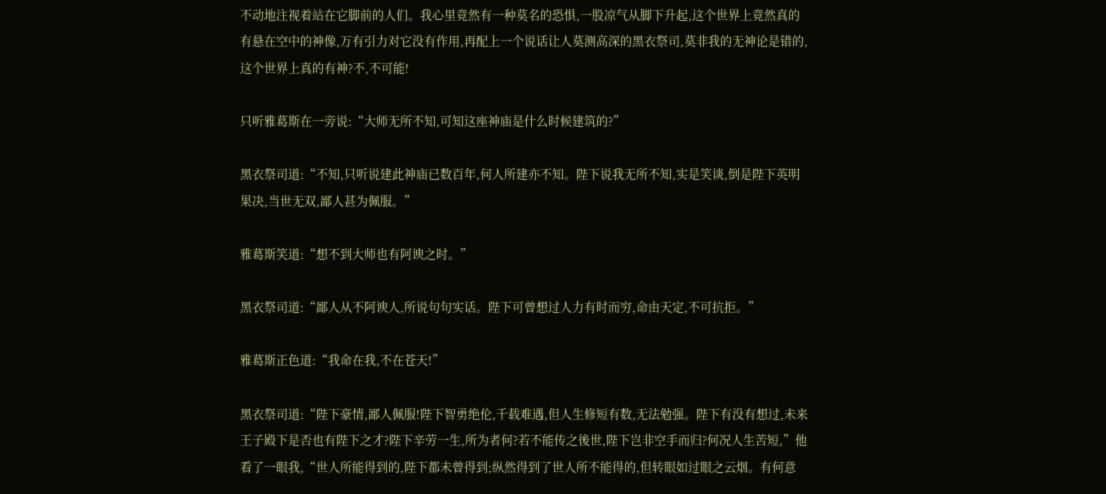不动地注视着站在它脚前的人们。我心里竟然有一种莫名的恐惧,一股凉气从脚下升起,这个世界上竟然真的有悬在空中的神像,万有引力对它没有作用,再配上一个说话让人莫测高深的黑衣祭司,莫非我的无神论是错的,这个世界上真的有神?不,不可能!

只听雅葛斯在一旁说:“大师无所不知,可知这座神庙是什么时候建筑的?”

黑衣祭司道:“不知,只听说建此神庙已数百年,何人所建亦不知。陛下说我无所不知,实是笑谈,倒是陛下英明果决,当世无双,鄙人甚为佩服。”

雅葛斯笑道:“想不到大师也有阿谀之时。”

黑衣祭司道:“鄙人从不阿谀人,所说句句实话。陛下可曾想过人力有时而穷,命由天定,不可抗拒。”

雅葛斯正色道:“我命在我,不在苍天!”

黑衣祭司道:“陛下豪情,鄙人佩服!陛下智勇绝伦,千载难遇,但人生修短有数,无法勉强。陛下有没有想过,未来王子殿下是否也有陛下之才?陛下辛劳一生,所为者何?若不能传之後世,陛下岂非空手而归?何况人生苦短,”他看了一眼我,“世人所能得到的,陛下都未曾得到;纵然得到了世人所不能得的,但转眼如过眼之云烟。有何意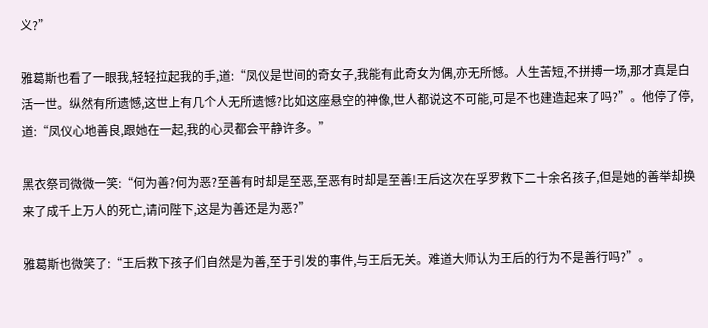义?”

雅葛斯也看了一眼我,轻轻拉起我的手,道:“凤仪是世间的奇女子,我能有此奇女为偶,亦无所憾。人生苦短,不拼搏一场,那才真是白活一世。纵然有所遗憾,这世上有几个人无所遗憾?比如这座悬空的神像,世人都说这不可能,可是不也建造起来了吗?”。他停了停,道:“凤仪心地善良,跟她在一起,我的心灵都会平静许多。”

黑衣祭司微微一笑:“何为善?何为恶?至善有时却是至恶,至恶有时却是至善!王后这次在孚罗救下二十余名孩子,但是她的善举却换来了成千上万人的死亡,请问陛下,这是为善还是为恶?”

雅葛斯也微笑了:“王后救下孩子们自然是为善,至于引发的事件,与王后无关。难道大师认为王后的行为不是善行吗?”。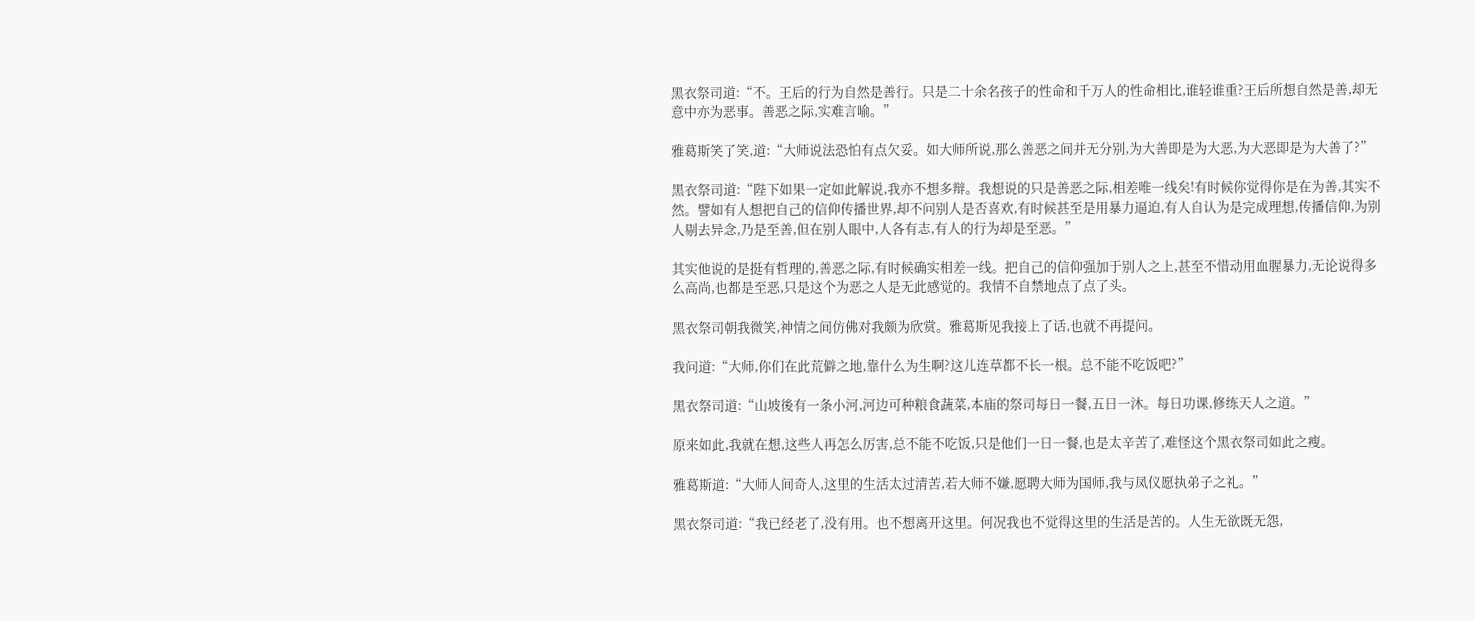黑衣祭司道:“不。王后的行为自然是善行。只是二十余名孩子的性命和千万人的性命相比,谁轻谁重?王后所想自然是善,却无意中亦为恶事。善恶之际,实难言喻。”

雅葛斯笑了笑,道:“大师说法恐怕有点欠妥。如大师所说,那么善恶之间并无分别,为大善即是为大恶,为大恶即是为大善了?”

黑衣祭司道:“陛下如果一定如此解说,我亦不想多辩。我想说的只是善恶之际,相差唯一线矣!有时候你觉得你是在为善,其实不然。譬如有人想把自己的信仰传播世界,却不问别人是否喜欢,有时候甚至是用暴力逼迫,有人自认为是完成理想,传播信仰,为别人剔去异念,乃是至善,但在别人眼中,人各有志,有人的行为却是至恶。”

其实他说的是挺有哲理的,善恶之际,有时候确实相差一线。把自己的信仰强加于别人之上,甚至不惜动用血腥暴力,无论说得多么高尚,也都是至恶,只是这个为恶之人是无此感觉的。我情不自禁地点了点了头。

黑衣祭司朝我微笑,神情之间仿佛对我颇为欣赏。雅葛斯见我接上了话,也就不再提问。

我问道:“大师,你们在此荒僻之地,靠什么为生啊?这儿连草都不长一根。总不能不吃饭吧?”

黑衣祭司道:“山坡後有一条小河,河边可种粮食蔬菜,本庙的祭司每日一餐,五日一沐。每日功课,修练天人之道。”

原来如此,我就在想,这些人再怎么厉害,总不能不吃饭,只是他们一日一餐,也是太辛苦了,难怪这个黑衣祭司如此之瘦。

雅葛斯道:“大师人间奇人,这里的生活太过清苦,若大师不嫌,愿聘大师为国师,我与凤仪愿执弟子之礼。”

黑衣祭司道:“我已经老了,没有用。也不想离开这里。何况我也不觉得这里的生活是苦的。人生无欲既无怨,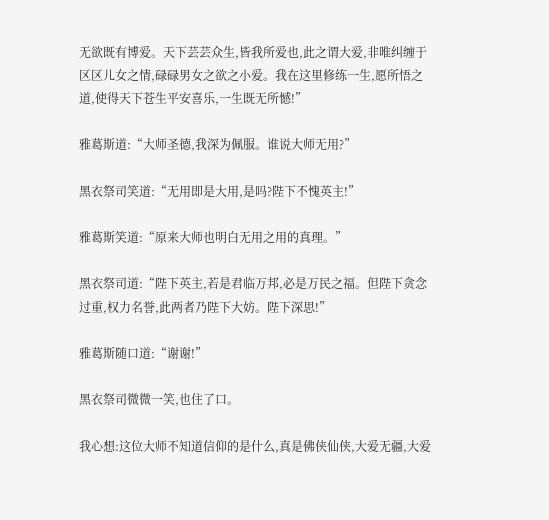无欲既有博爱。天下芸芸众生,皆我所爱也,此之谓大爱,非唯纠缠于区区儿女之情,碌碌男女之欲之小爱。我在这里修练一生,愿所悟之道,使得天下苍生平安喜乐,一生既无所憾!”

雅葛斯道:“大师圣德,我深为佩服。谁说大师无用?”

黑衣祭司笑道:“无用即是大用,是吗?陛下不愧英主!”

雅葛斯笑道:“原来大师也明白无用之用的真理。”

黑衣祭司道:“陛下英主,若是君临万邦,必是万民之福。但陛下贪念过重,权力名誉,此两者乃陛下大妨。陛下深思!”

雅葛斯随口道:“谢谢!”

黑衣祭司微微一笑,也住了口。

我心想:这位大师不知道信仰的是什么,真是佛侠仙侠,大爱无疆,大爱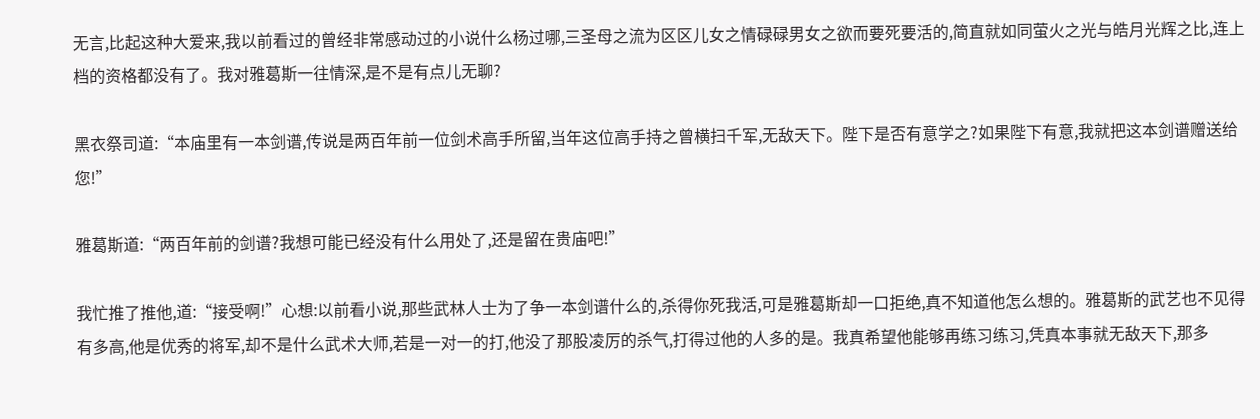无言,比起这种大爱来,我以前看过的曾经非常感动过的小说什么杨过哪,三圣母之流为区区儿女之情碌碌男女之欲而要死要活的,简直就如同萤火之光与皓月光辉之比,连上档的资格都没有了。我对雅葛斯一往情深,是不是有点儿无聊?

黑衣祭司道:“本庙里有一本剑谱,传说是两百年前一位剑术高手所留,当年这位高手持之曾横扫千军,无敌天下。陛下是否有意学之?如果陛下有意,我就把这本剑谱赠送给您!”

雅葛斯道:“两百年前的剑谱?我想可能已经没有什么用处了,还是留在贵庙吧!”

我忙推了推他,道:“接受啊!”心想:以前看小说,那些武林人士为了争一本剑谱什么的,杀得你死我活,可是雅葛斯却一口拒绝,真不知道他怎么想的。雅葛斯的武艺也不见得有多高,他是优秀的将军,却不是什么武术大师,若是一对一的打,他没了那股凌厉的杀气,打得过他的人多的是。我真希望他能够再练习练习,凭真本事就无敌天下,那多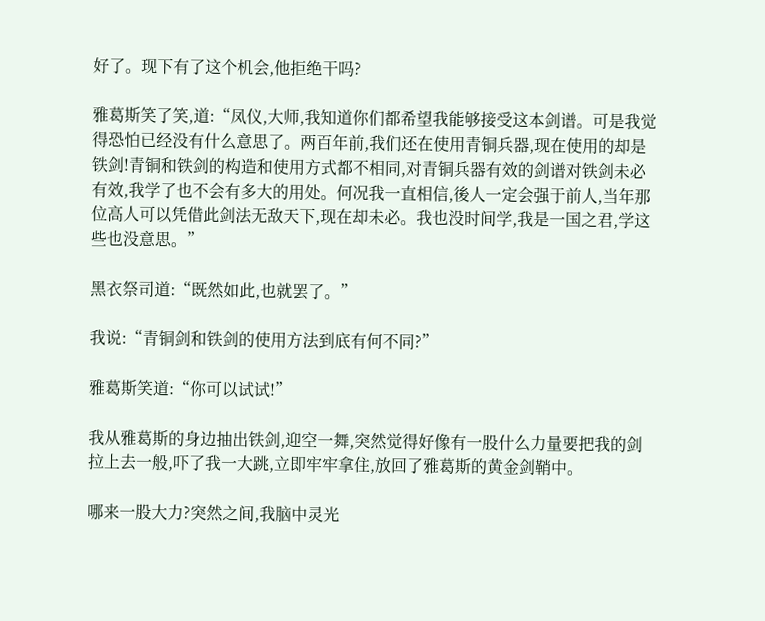好了。现下有了这个机会,他拒绝干吗?

雅葛斯笑了笑,道:“凤仪,大师,我知道你们都希望我能够接受这本剑谱。可是我觉得恐怕已经没有什么意思了。两百年前,我们还在使用青铜兵器,现在使用的却是铁剑!青铜和铁剑的构造和使用方式都不相同,对青铜兵器有效的剑谱对铁剑未必有效,我学了也不会有多大的用处。何况我一直相信,後人一定会强于前人,当年那位高人可以凭借此剑法无敌天下,现在却未必。我也没时间学,我是一国之君,学这些也没意思。”

黑衣祭司道:“既然如此,也就罢了。”

我说:“青铜剑和铁剑的使用方法到底有何不同?”

雅葛斯笑道:“你可以试试!”

我从雅葛斯的身边抽出铁剑,迎空一舞,突然觉得好像有一股什么力量要把我的剑拉上去一般,吓了我一大跳,立即牢牢拿住,放回了雅葛斯的黄金剑鞘中。

哪来一股大力?突然之间,我脑中灵光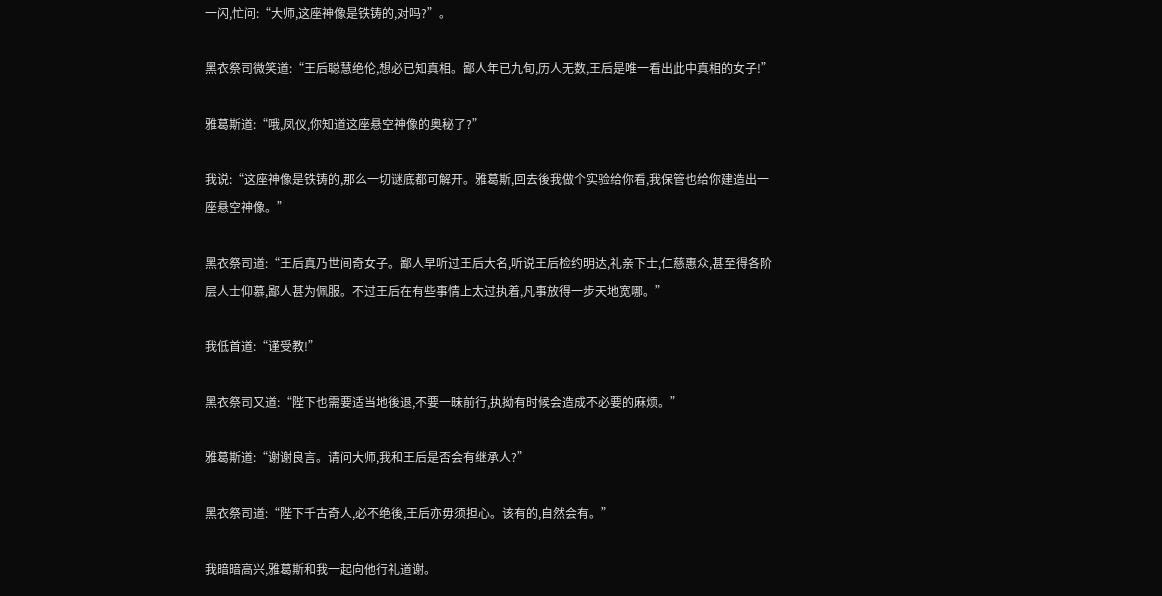一闪,忙问:“大师,这座神像是铁铸的,对吗?”。

黑衣祭司微笑道:“王后聪慧绝伦,想必已知真相。鄙人年已九旬,历人无数,王后是唯一看出此中真相的女子!”

雅葛斯道:“哦,凤仪,你知道这座悬空神像的奥秘了?”

我说:“这座神像是铁铸的,那么一切谜底都可解开。雅葛斯,回去後我做个实验给你看,我保管也给你建造出一座悬空神像。”

黑衣祭司道:“王后真乃世间奇女子。鄙人早听过王后大名,听说王后检约明达,礼亲下士,仁慈惠众,甚至得各阶层人士仰慕,鄙人甚为佩服。不过王后在有些事情上太过执着,凡事放得一步天地宽哪。”

我低首道:“谨受教!”

黑衣祭司又道:“陛下也需要适当地後退,不要一昧前行,执拗有时候会造成不必要的麻烦。”

雅葛斯道:“谢谢良言。请问大师,我和王后是否会有继承人?”

黑衣祭司道:“陛下千古奇人,必不绝後,王后亦毋须担心。该有的,自然会有。”

我暗暗高兴,雅葛斯和我一起向他行礼道谢。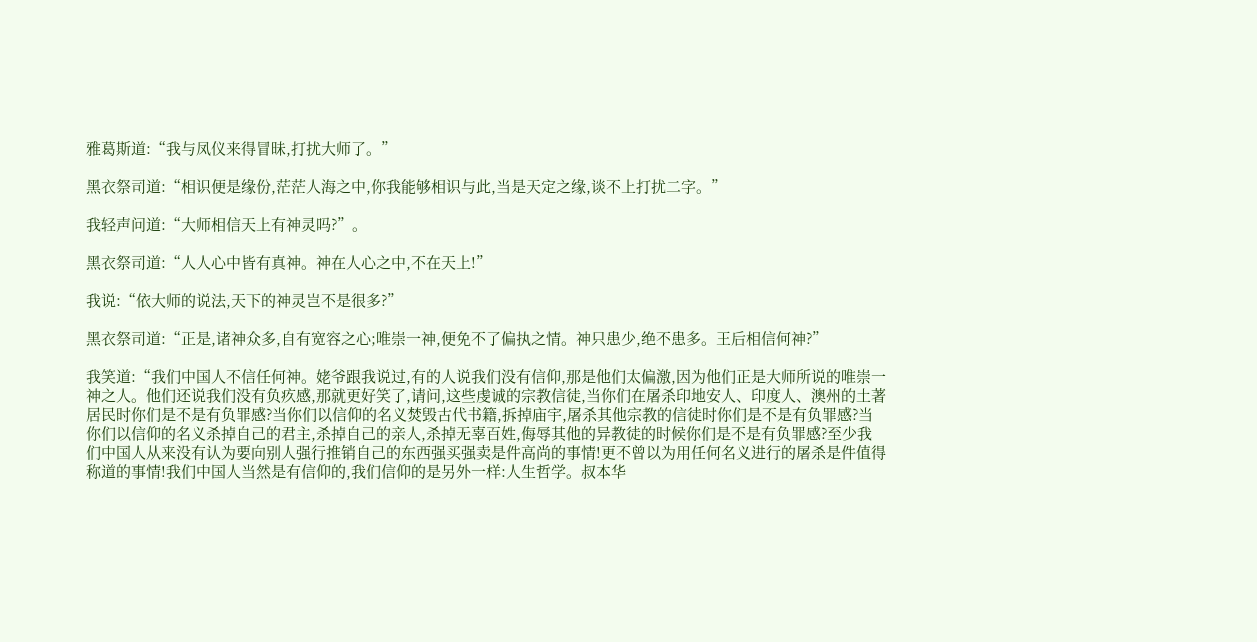雅葛斯道:“我与凤仪来得冒昧,打扰大师了。”

黑衣祭司道:“相识便是缘份,茫茫人海之中,你我能够相识与此,当是天定之缘,谈不上打扰二字。”

我轻声问道:“大师相信天上有神灵吗?”。

黑衣祭司道:“人人心中皆有真神。神在人心之中,不在天上!”

我说:“依大师的说法,天下的神灵岂不是很多?”

黑衣祭司道:“正是,诸神众多,自有宽容之心;唯崇一神,便免不了偏执之情。神只患少,绝不患多。王后相信何神?”

我笑道:“我们中国人不信任何神。姥爷跟我说过,有的人说我们没有信仰,那是他们太偏激,因为他们正是大师所说的唯崇一神之人。他们还说我们没有负疚感,那就更好笑了,请问,这些虔诚的宗教信徒,当你们在屠杀印地安人、印度人、澳州的土著居民时你们是不是有负罪感?当你们以信仰的名义焚毁古代书籍,拆掉庙宇,屠杀其他宗教的信徒时你们是不是有负罪感?当你们以信仰的名义杀掉自己的君主,杀掉自己的亲人,杀掉无辜百姓,侮辱其他的异教徒的时候你们是不是有负罪感?至少我们中国人从来没有认为要向别人强行推销自己的东西强买强卖是件高尚的事情!更不曾以为用任何名义进行的屠杀是件值得称道的事情!我们中国人当然是有信仰的,我们信仰的是另外一样:人生哲学。叔本华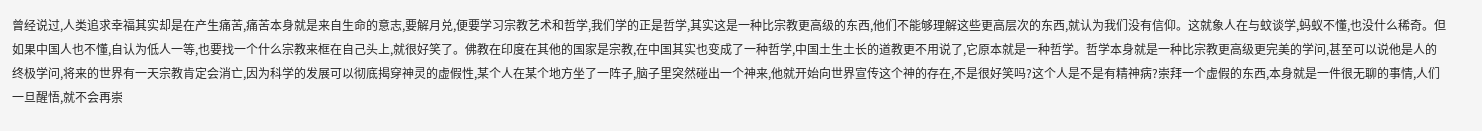曾经说过,人类追求幸福其实却是在产生痛苦,痛苦本身就是来自生命的意志,要解月兑,便要学习宗教艺术和哲学,我们学的正是哲学,其实这是一种比宗教更高级的东西,他们不能够理解这些更高层次的东西,就认为我们没有信仰。这就象人在与蚊谈学,蚂蚁不懂,也没什么稀奇。但如果中国人也不懂,自认为低人一等,也要找一个什么宗教来框在自己头上,就很好笑了。佛教在印度在其他的国家是宗教,在中国其实也变成了一种哲学,中国土生土长的道教更不用说了,它原本就是一种哲学。哲学本身就是一种比宗教更高级更完美的学问,甚至可以说他是人的终极学问,将来的世界有一天宗教肯定会消亡,因为科学的发展可以彻底揭穿神灵的虚假性,某个人在某个地方坐了一阵子,脑子里突然碰出一个神来,他就开始向世界宣传这个神的存在,不是很好笑吗?这个人是不是有精神病?崇拜一个虚假的东西,本身就是一件很无聊的事情,人们一旦醒悟,就不会再崇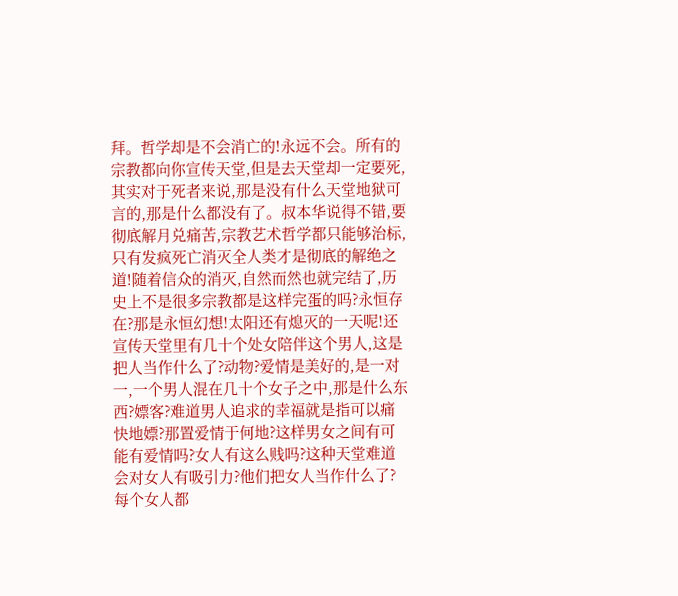拜。哲学却是不会消亡的!永远不会。所有的宗教都向你宣传天堂,但是去天堂却一定要死,其实对于死者来说,那是没有什么天堂地狱可言的,那是什么都没有了。叔本华说得不错,要彻底解月兑痛苦,宗教艺术哲学都只能够治标,只有发疯死亡消灭全人类才是彻底的解绝之道!随着信众的消灭,自然而然也就完结了,历史上不是很多宗教都是这样完蛋的吗?永恒存在?那是永恒幻想!太阳还有熄灭的一天呢!还宣传天堂里有几十个处女陪伴这个男人,这是把人当作什么了?动物?爱情是美好的,是一对一,一个男人混在几十个女子之中,那是什么东西?嫖客?难道男人追求的幸福就是指可以痛快地嫖?那置爱情于何地?这样男女之间有可能有爱情吗?女人有这么贱吗?这种天堂难道会对女人有吸引力?他们把女人当作什么了?每个女人都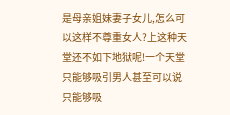是母亲姐妹妻子女儿,怎么可以这样不尊重女人?上这种天堂还不如下地狱呢!一个天堂只能够吸引男人甚至可以说只能够吸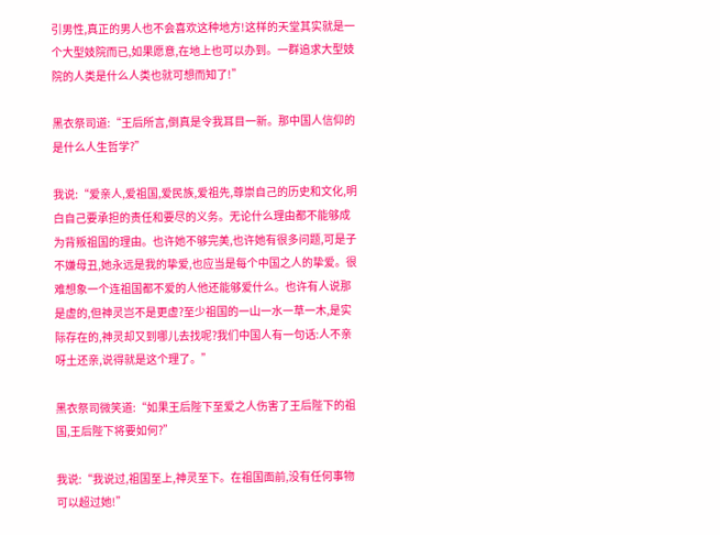引男性,真正的男人也不会喜欢这种地方!这样的天堂其实就是一个大型妓院而已,如果愿意,在地上也可以办到。一群追求大型妓院的人类是什么人类也就可想而知了!”

黑衣祭司道:“王后所言,倒真是令我耳目一新。那中国人信仰的是什么人生哲学?”

我说:“爱亲人,爱祖国,爱民族,爱祖先,尊崇自己的历史和文化,明白自己要承担的责任和要尽的义务。无论什么理由都不能够成为背叛祖国的理由。也许她不够完美,也许她有很多问题,可是子不嫌母丑,她永远是我的挚爱,也应当是每个中国之人的挚爱。很难想象一个连祖国都不爱的人他还能够爱什么。也许有人说那是虚的,但神灵岂不是更虚?至少祖国的一山一水一草一木,是实际存在的,神灵却又到哪儿去找呢?我们中国人有一句话:人不亲呀土还亲,说得就是这个理了。”

黑衣祭司微笑道:“如果王后陛下至爱之人伤害了王后陛下的祖国,王后陛下将要如何?”

我说:“我说过,祖国至上,神灵至下。在祖国面前,没有任何事物可以超过她!”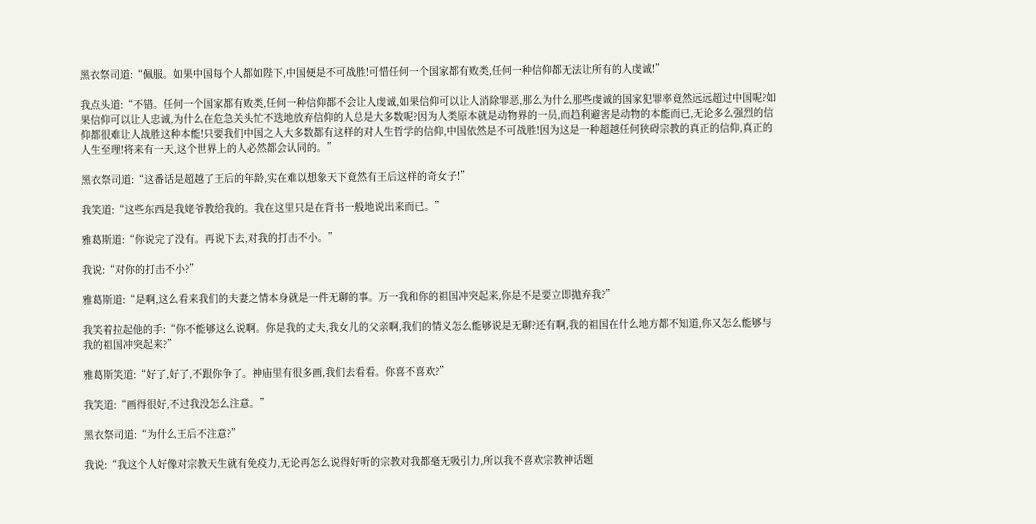黑衣祭司道:“佩服。如果中国每个人都如陛下,中国便是不可战胜!可惜任何一个国家都有败类,任何一种信仰都无法让所有的人虔诚!”

我点头道:“不错。任何一个国家都有败类,任何一种信仰都不会让人虔诚,如果信仰可以让人消除罪恶,那么为什么那些虔诚的国家犯罪率竟然远远超过中国呢?如果信仰可以让人忠诚,为什么在危急关头忙不迭地放弃信仰的人总是大多数呢?因为人类原本就是动物界的一员,而趋利避害是动物的本能而已,无论多么强烈的信仰都很难让人战胜这种本能!只要我们中国之人大多数都有这样的对人生哲学的信仰,中国依然是不可战胜!因为这是一种超越任何狭碍宗教的真正的信仰,真正的人生至理!将来有一天,这个世界上的人必然都会认同的。”

黑衣祭司道:“这番话是超越了王后的年龄,实在难以想象天下竟然有王后这样的奇女子!”

我笑道:“这些东西是我姥爷教给我的。我在这里只是在背书一般地说出来而已。”

雅葛斯道:“你说完了没有。再说下去,对我的打击不小。”

我说:“对你的打击不小?”

雅葛斯道:“是啊,这么看来我们的夫妻之情本身就是一件无聊的事。万一我和你的祖国冲突起来,你是不是要立即抛弃我?”

我笑着拉起他的手:“你不能够这么说啊。你是我的丈夫,我女儿的父亲啊,我们的情义怎么能够说是无聊?还有啊,我的祖国在什么地方都不知道,你又怎么能够与我的祖国冲突起来?”

雅葛斯笑道:“好了,好了,不跟你争了。神庙里有很多画,我们去看看。你喜不喜欢?”

我笑道:“画得很好,不过我没怎么注意。”

黑衣祭司道:“为什么王后不注意?”

我说:“我这个人好像对宗教天生就有免疫力,无论再怎么说得好听的宗教对我都毫无吸引力,所以我不喜欢宗教神话题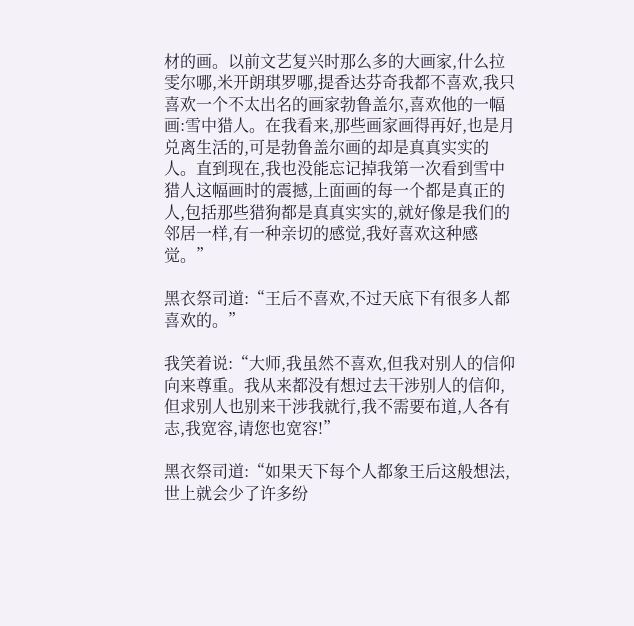材的画。以前文艺复兴时那么多的大画家,什么拉雯尔哪,米开朗琪罗哪,提香达芬奇我都不喜欢,我只喜欢一个不太出名的画家勃鲁盖尔,喜欢他的一幅画:雪中猎人。在我看来,那些画家画得再好,也是月兑离生活的,可是勃鲁盖尔画的却是真真实实的人。直到现在,我也没能忘记掉我第一次看到雪中猎人这幅画时的震撼,上面画的每一个都是真正的人,包括那些猎狗都是真真实实的,就好像是我们的邻居一样,有一种亲切的感觉,我好喜欢这种感觉。”

黑衣祭司道:“王后不喜欢,不过天底下有很多人都喜欢的。”

我笑着说:“大师,我虽然不喜欢,但我对别人的信仰向来尊重。我从来都没有想过去干涉别人的信仰,但求别人也别来干涉我就行,我不需要布道,人各有志,我宽容,请您也宽容!”

黑衣祭司道:“如果天下每个人都象王后这般想法,世上就会少了许多纷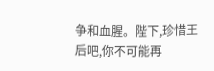争和血腥。陛下,珍惜王后吧,你不可能再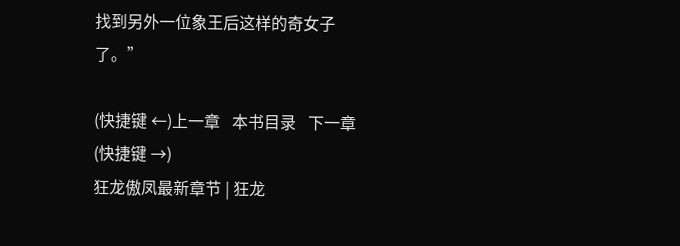找到另外一位象王后这样的奇女子了。”

(快捷键 ←)上一章   本书目录   下一章(快捷键 →)
狂龙傲凤最新章节 | 狂龙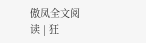傲凤全文阅读 | 狂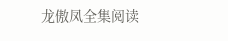龙傲凤全集阅读